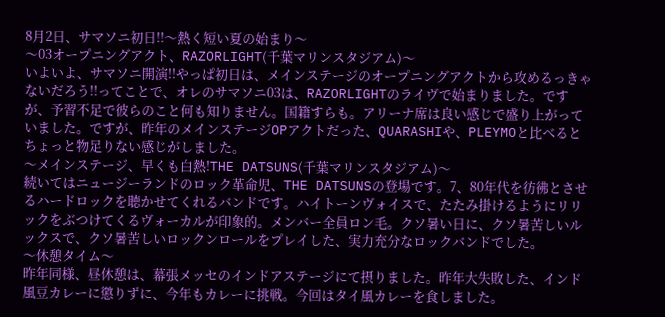8月2日、サマソニ初日!!〜熱く短い夏の始まり〜
〜03オープニングアクト、RAZORLIGHT(千葉マリンスタジアム)〜
いよいよ、サマソニ開演!!やっぱ初日は、メインステージのオープニングアクトから攻めるっきゃないだろう!!ってことで、オレのサマソニ03は、RAZORLIGHTのライヴで始まりました。ですが、予習不足で彼らのこと何も知りません。国籍すらも。アリーナ席は良い感じで盛り上がっていました。ですが、昨年のメインステージOPアクトだった、QUARASHIや、PLEYMOと比べるとちょっと物足りない感じがしました。
〜メインステージ、早くも白熱!THE DATSUNS(千葉マリンスタジアム)〜
続いてはニュージーランドのロック革命児、THE DATSUNSの登場です。7、80年代を彷彿とさせるハードロックを聴かせてくれるバンドです。ハイトーンヴォイスで、たたみ掛けるようにリリックをぶつけてくるヴォーカルが印象的。メンバー全員ロン毛。クソ暑い日に、クソ暑苦しいルックスで、クソ暑苦しいロックンロールをプレイした、実力充分なロックバンドでした。
〜休憩タイム〜
昨年同様、昼休憩は、幕張メッセのインドアステージにて摂りました。昨年大失敗した、インド風豆カレーに懲りずに、今年もカレーに挑戦。今回はタイ風カレーを食しました。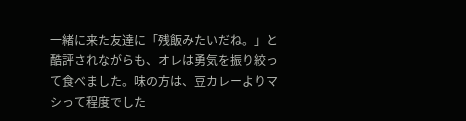一緒に来た友達に「残飯みたいだね。」と酷評されながらも、オレは勇気を振り絞って食べました。味の方は、豆カレーよりマシって程度でした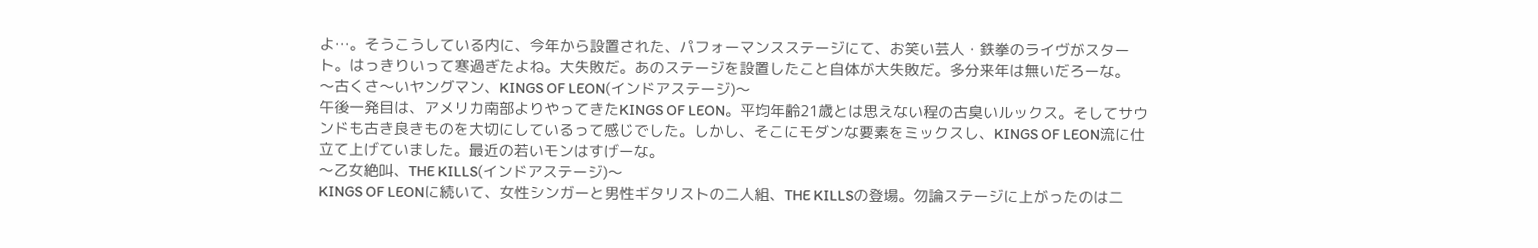よ…。そうこうしている内に、今年から設置された、パフォーマンスステージにて、お笑い芸人・鉄拳のライヴがスタート。はっきりいって寒過ぎたよね。大失敗だ。あのステージを設置したこと自体が大失敗だ。多分来年は無いだろーな。
〜古くさ〜いヤングマン、KINGS OF LEON(インドアステージ)〜
午後一発目は、アメリカ南部よりやってきたKINGS OF LEON。平均年齢21歳とは思えない程の古臭いルックス。そしてサウンドも古き良きものを大切にしているって感じでした。しかし、そこにモダンな要素をミックスし、KINGS OF LEON流に仕立て上げていました。最近の若いモンはすげーな。
〜乙女絶叫、THE KILLS(インドアステージ)〜
KINGS OF LEONに続いて、女性シンガーと男性ギタリストの二人組、THE KILLSの登場。勿論ステージに上がったのは二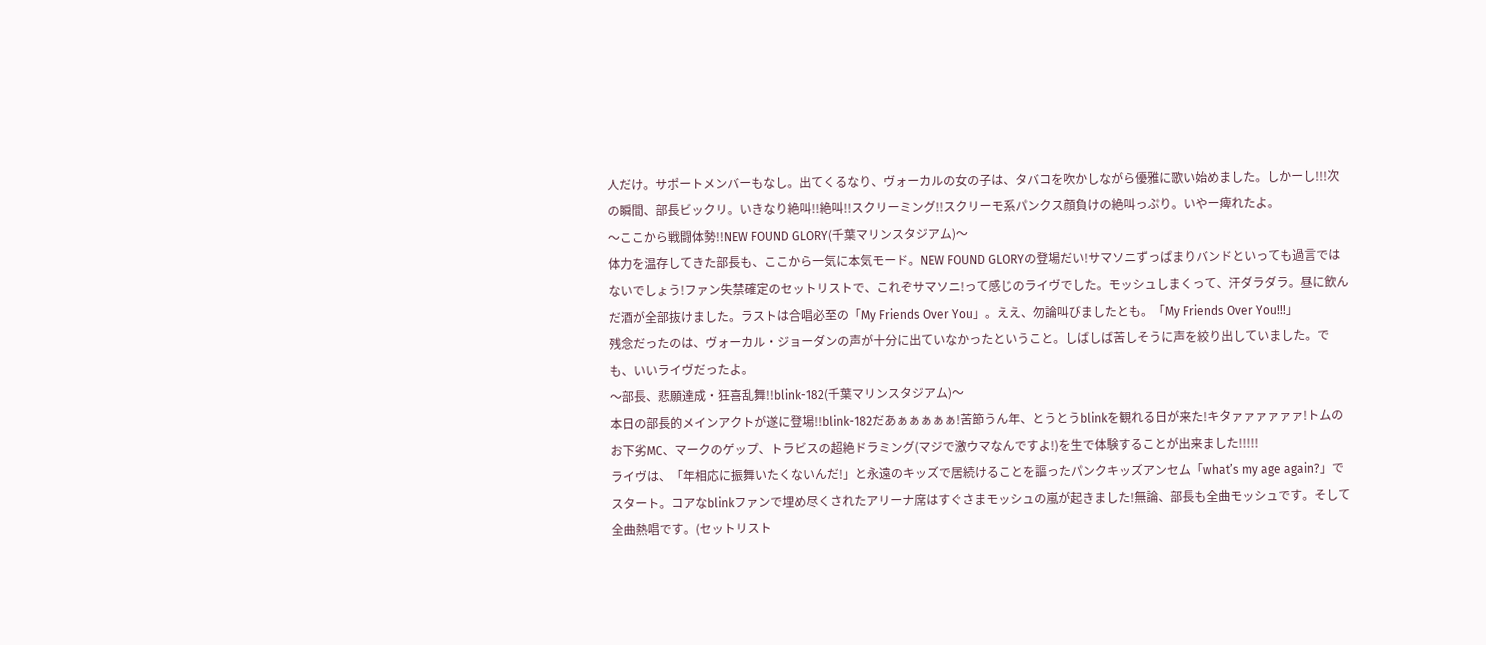人だけ。サポートメンバーもなし。出てくるなり、ヴォーカルの女の子は、タバコを吹かしながら優雅に歌い始めました。しかーし!!!次の瞬間、部長ビックリ。いきなり絶叫!!絶叫!!スクリーミング!!スクリーモ系パンクス顔負けの絶叫っぷり。いやー痺れたよ。
〜ここから戦闘体勢!!NEW FOUND GLORY(千葉マリンスタジアム)〜
体力を温存してきた部長も、ここから一気に本気モード。NEW FOUND GLORYの登場だい!サマソニずっぱまりバンドといっても過言ではないでしょう!ファン失禁確定のセットリストで、これぞサマソニ!って感じのライヴでした。モッシュしまくって、汗ダラダラ。昼に飲んだ酒が全部抜けました。ラストは合唱必至の「My Friends Over You」。ええ、勿論叫びましたとも。「My Friends Over You!!!」
残念だったのは、ヴォーカル・ジョーダンの声が十分に出ていなかったということ。しばしば苦しそうに声を絞り出していました。でも、いいライヴだったよ。
〜部長、悲願達成・狂喜乱舞!!blink-182(千葉マリンスタジアム)〜
本日の部長的メインアクトが遂に登場!!blink-182だあぁぁぁぁぁ!苦節うん年、とうとうblinkを観れる日が来た!キタァァァァァァ!トムのお下劣MC、マークのゲップ、トラビスの超絶ドラミング(マジで激ウマなんですよ!)を生で体験することが出来ました!!!!!
ライヴは、「年相応に振舞いたくないんだ!」と永遠のキッズで居続けることを謳ったパンクキッズアンセム「what’s my age again?」でスタート。コアなblinkファンで埋め尽くされたアリーナ席はすぐさまモッシュの嵐が起きました!無論、部長も全曲モッシュです。そして全曲熱唱です。(セットリスト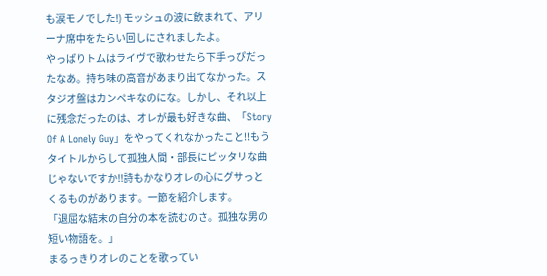も涙モノでした!) モッシュの波に飲まれて、アリーナ席中をたらい回しにされましたよ。
やっぱりトムはライヴで歌わせたら下手っぴだったなあ。持ち味の高音があまり出てなかった。スタジオ盤はカンペキなのにな。しかし、それ以上に残念だったのは、オレが最も好きな曲、「Story Of A Lonely Guy」をやってくれなかったこと!!もうタイトルからして孤独人間・部長にピッタリな曲じゃないですか!!詩もかなりオレの心にグサっとくるものがあります。一節を紹介します。
「退屈な結末の自分の本を読むのさ。孤独な男の短い物語を。」
まるっきりオレのことを歌ってい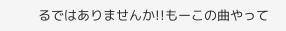るではありませんか!!もーこの曲やって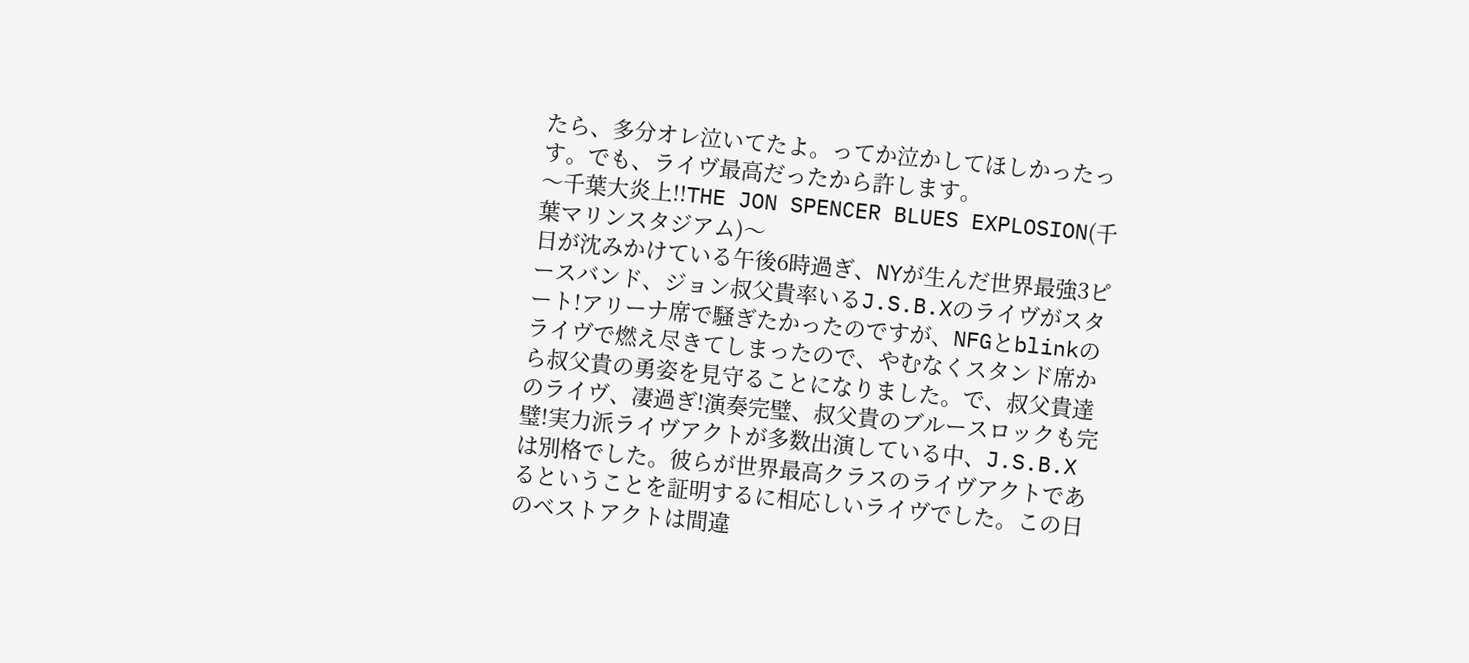たら、多分オレ泣いてたよ。ってか泣かしてほしかったっす。でも、ライヴ最高だったから許します。
〜千葉大炎上!!THE JON SPENCER BLUES EXPLOSION(千葉マリンスタジアム)〜
日が沈みかけている午後6時過ぎ、NYが生んだ世界最強3ピースバンド、ジョン叔父貴率いるJ.S.B.Xのライヴがスタート!アリーナ席で騒ぎたかったのですが、NFGとblinkのライヴで燃え尽きてしまったので、やむなくスタンド席から叔父貴の勇姿を見守ることになりました。で、叔父貴達のライヴ、凄過ぎ!演奏完璧、叔父貴のブルースロックも完璧!実力派ライヴアクトが多数出演している中、J.S.B.Xは別格でした。彼らが世界最高クラスのライヴアクトであるということを証明するに相応しいライヴでした。この日のベストアクトは間違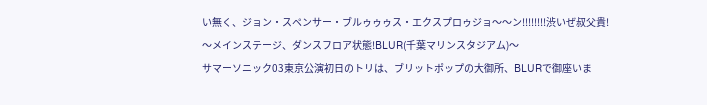い無く、ジョン・スペンサー・ブルゥゥゥス・エクスプロゥジョ〜〜ン!!!!!!!!渋いぜ叔父貴!
〜メインステージ、ダンスフロア状態!BLUR(千葉マリンスタジアム)〜
サマーソニック03東京公演初日のトリは、ブリットポップの大御所、BLURで御座いま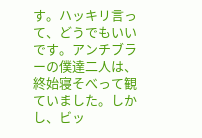す。ハッキリ言って、どうでもいいです。アンチブラーの僕達二人は、終始寝そべって観ていました。しかし、ビッ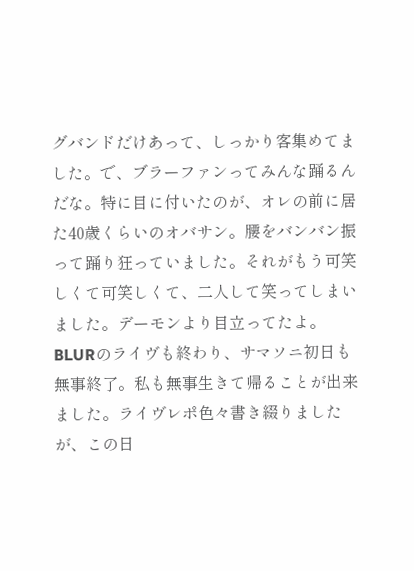グバンドだけあって、しっかり客集めてました。で、ブラーファンってみんな踊るんだな。特に目に付いたのが、オレの前に居た40歳くらいのオバサン。腰をバンバン振って踊り狂っていました。それがもう可笑しくて可笑しくて、二人して笑ってしまいました。デーモンより目立ってたよ。
BLURのライヴも終わり、サマソニ初日も無事終了。私も無事生きて帰ることが出来ました。ライヴレポ色々書き綴りましたが、この日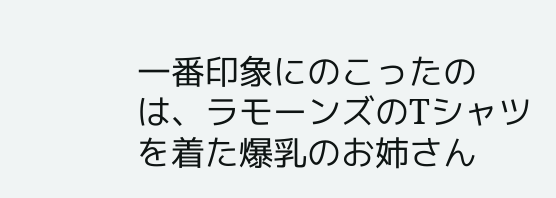一番印象にのこったのは、ラモーンズのTシャツを着た爆乳のお姉さん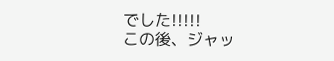でした!!!!!
この後、ジャッ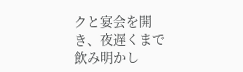クと宴会を開き、夜遅くまで飲み明かし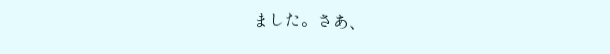ました。さあ、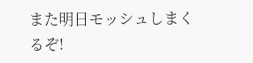また明日モッシュしまくるぞ!